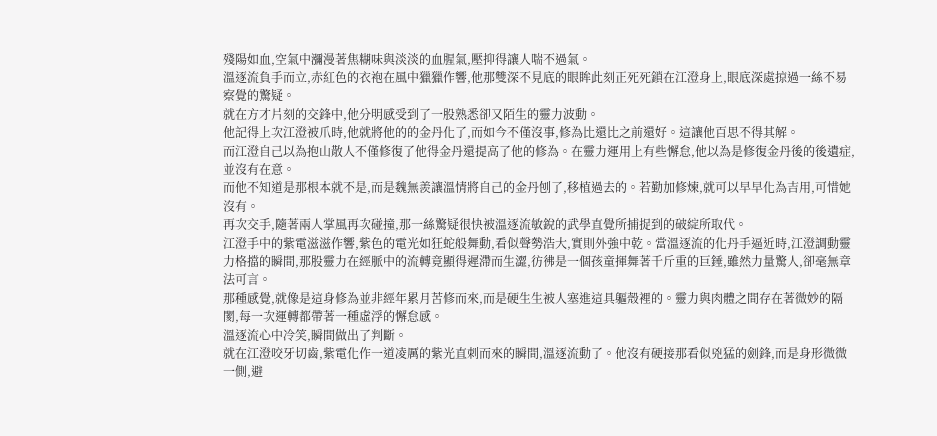殘陽如血,空氣中瀰漫著焦糊味與淡淡的血腥氣,壓抑得讓人喘不過氣。
溫逐流負手而立,赤紅色的衣袍在風中獵獵作響,他那雙深不見底的眼眸此刻正死死鎖在江澄身上,眼底深處掠過一絲不易察覺的驚疑。
就在方才片刻的交鋒中,他分明感受到了一股熟悉卻又陌生的靈力波動。
他記得上次江澄被爪時,他就將他的的金丹化了,而如今不僅沒事,修為比還比之前還好。這讓他百思不得其解。
而江澄自己以為抱山散人不僅修復了他得金丹還提高了他的修為。在靈力運用上有些懈怠,他以為是修復金丹後的後遺症,並沒有在意。
而他不知道是那根本就不是,而是魏無羨讓溫情將自己的金丹刨了,移植過去的。若勤加修煉,就可以早早化為吉用,可惜她沒有。
再次交手,隨著兩人掌風再次碰撞,那一絲驚疑很快被溫逐流敏銳的武學直覺所捕捉到的破綻所取代。
江澄手中的紫電滋滋作響,紫色的電光如狂蛇般舞動,看似聲勢浩大,實則外強中乾。當溫逐流的化丹手逼近時,江澄調動靈力格擋的瞬間,那股靈力在經脈中的流轉竟顯得遲滯而生澀,彷彿是一個孩童揮舞著千斤重的巨錘,雖然力量驚人,卻毫無章法可言。
那種感覺,就像是這身修為並非經年累月苦修而來,而是硬生生被人塞進這具軀殼裡的。靈力與肉體之間存在著微妙的隔閡,每一次運轉都帶著一種虛浮的懈怠感。
溫逐流心中冷笑,瞬間做出了判斷。
就在江澄咬牙切齒,紫電化作一道凌厲的紫光直刺而來的瞬間,溫逐流動了。他沒有硬接那看似兇猛的劍鋒,而是身形微微一側,避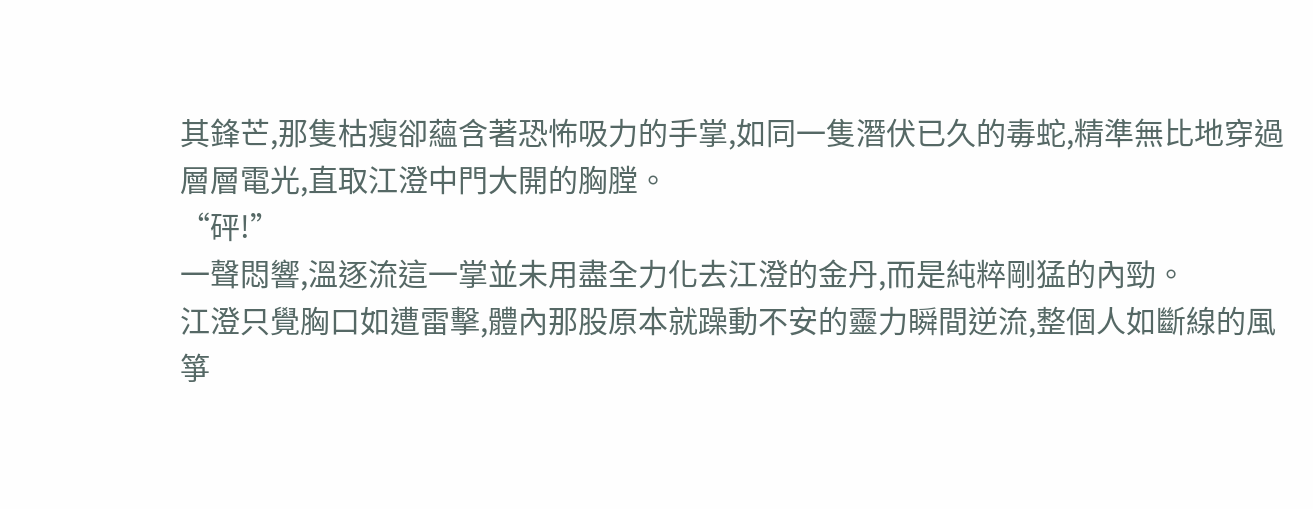其鋒芒,那隻枯瘦卻蘊含著恐怖吸力的手掌,如同一隻潛伏已久的毒蛇,精準無比地穿過層層電光,直取江澄中門大開的胸膛。
“砰!”
一聲悶響,溫逐流這一掌並未用盡全力化去江澄的金丹,而是純粹剛猛的內勁。
江澄只覺胸口如遭雷擊,體內那股原本就躁動不安的靈力瞬間逆流,整個人如斷線的風箏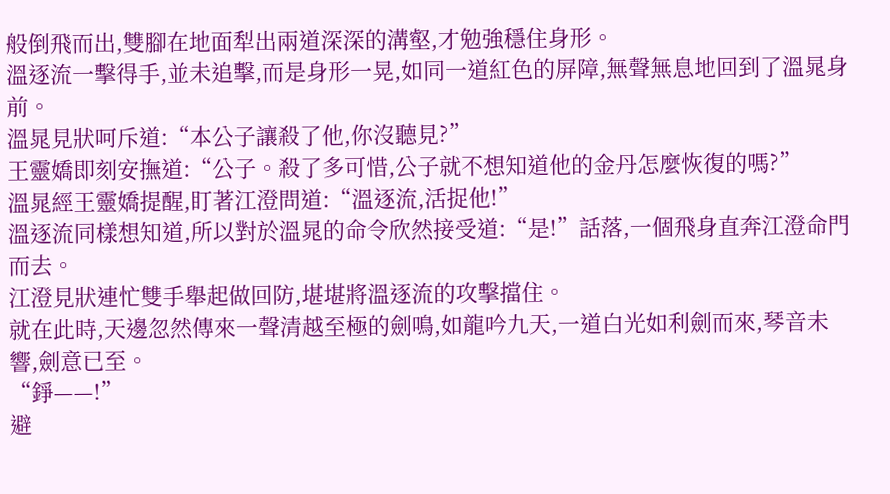般倒飛而出,雙腳在地面犁出兩道深深的溝壑,才勉強穩住身形。
溫逐流一擊得手,並未追擊,而是身形一晃,如同一道紅色的屏障,無聲無息地回到了溫晁身前。
溫晁見狀呵斥道:“本公子讓殺了他,你沒聽見?”
王靈嬌即刻安撫道:“公子。殺了多可惜,公子就不想知道他的金丹怎麼恢復的嗎?”
溫晁經王靈嬌提醒,盯著江澄問道:“溫逐流,活捉他!”
溫逐流同樣想知道,所以對於溫晁的命令欣然接受道:“是!”話落,一個飛身直奔江澄命門而去。
江澄見狀連忙雙手舉起做回防,堪堪將溫逐流的攻擊擋住。
就在此時,天邊忽然傳來一聲清越至極的劍鳴,如龍吟九天,一道白光如利劍而來,琴音未響,劍意已至。
“錚——!”
避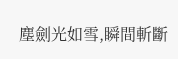塵劍光如雪,瞬間斬斷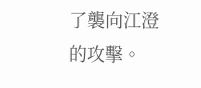了襲向江澄的攻擊。